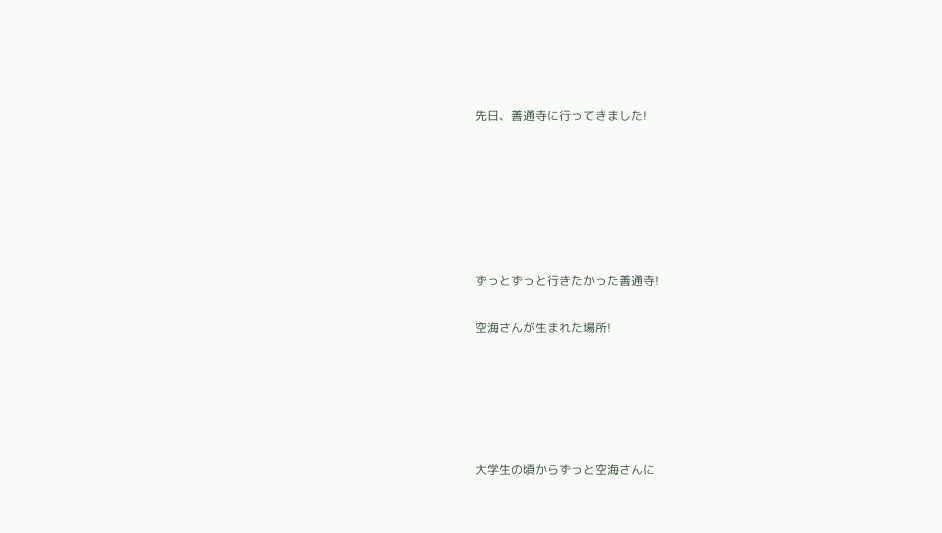先日、善通寺に行ってきました!






ずっとずっと行きたかった善通寺!

空海さんが生まれた場所!





大学生の頃からずっと空海さんに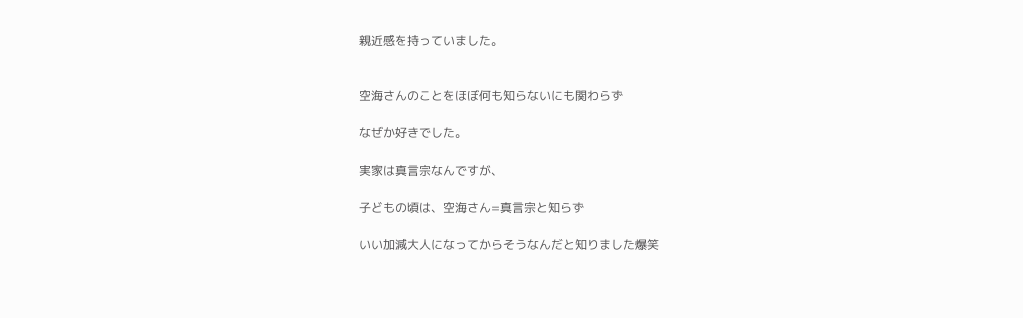親近感を持っていました。


空海さんのことをほぼ何も知らないにも関わらず

なぜか好きでした。

実家は真言宗なんですが、

子どもの頃は、空海さん=真言宗と知らず

いい加減大人になってからそうなんだと知りました爆笑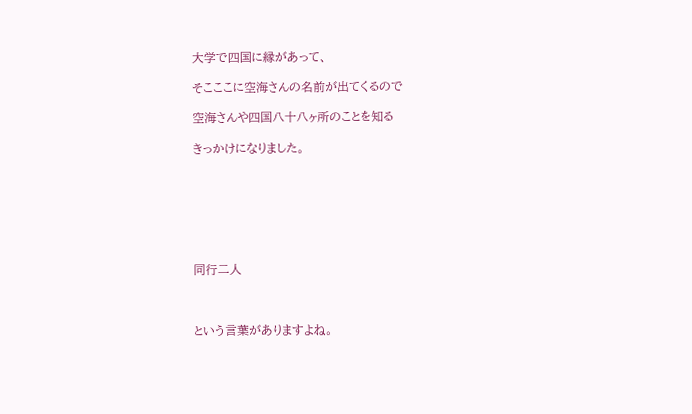大学で四国に縁があって、

そこここに空海さんの名前が出てくるので

空海さんや四国八十八ヶ所のことを知る

きっかけになりました。







同行二人



という言葉がありますよね。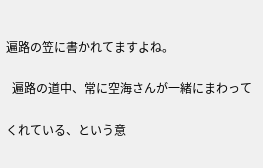遍路の笠に書かれてますよね。

  遍路の道中、常に空海さんが一緒にまわって

くれている、という意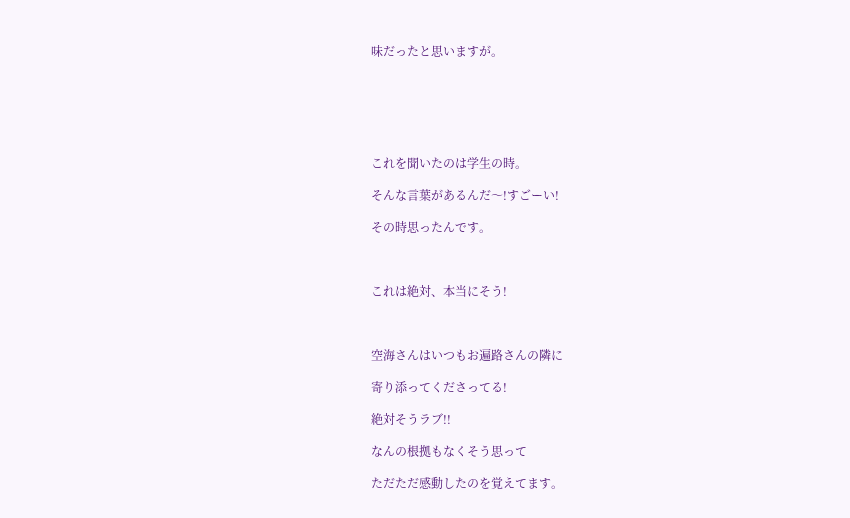味だったと思いますが。






これを聞いたのは学生の時。

そんな言葉があるんだ〜!すごーい!

その時思ったんです。



これは絶対、本当にそう!



空海さんはいつもお遍路さんの隣に

寄り添ってくださってる!

絶対そうラブ!!

なんの根拠もなくそう思って

ただただ感動したのを覚えてます。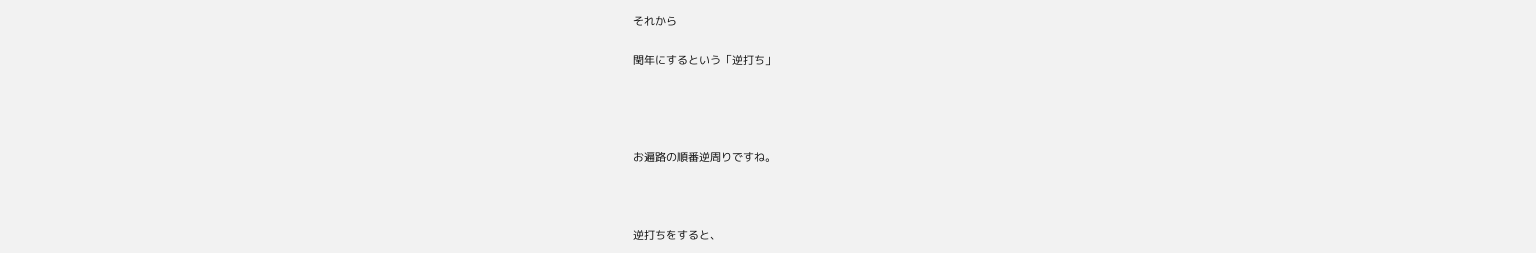それから

閏年にするという「逆打ち」




お遍路の順番逆周りですね。



逆打ちをすると、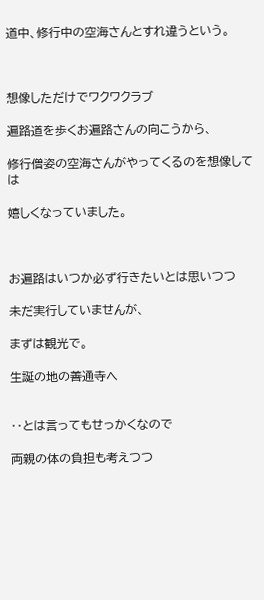道中、修行中の空海さんとすれ違うという。



想像しただけでワクワクラブ

遍路道を歩くお遍路さんの向こうから、

修行僧姿の空海さんがやってくるのを想像しては

嬉しくなっていました。



お遍路はいつか必ず行きたいとは思いつつ

未だ実行していませんが、

まずは観光で。

生誕の地の善通寺へ


‥とは言ってもせっかくなので

両親の体の負担も考えつつ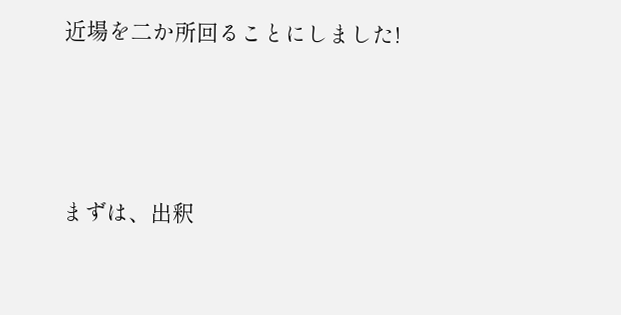近場を二か所回ることにしました!




まずは、出釈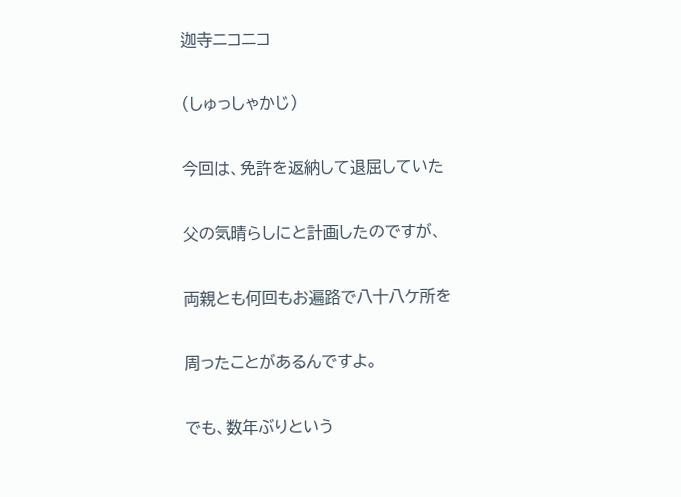迦寺ニコニコ

(しゅっしゃかじ)

今回は、免許を返納して退屈していた

父の気晴らしにと計画したのですが、

両親とも何回もお遍路で八十八ケ所を

周ったことがあるんですよ。

でも、数年ぶりという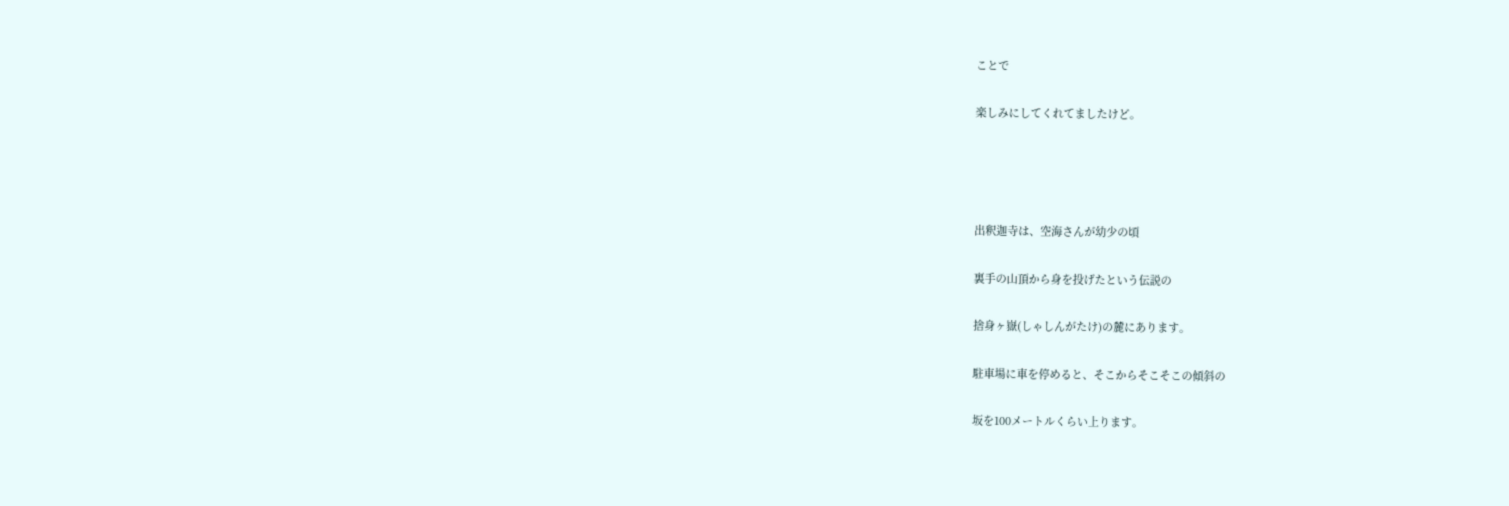ことで

楽しみにしてくれてましたけど。




出釈迦寺は、空海さんが幼少の頃

裏手の山頂から身を投げたという伝説の

捨身ヶ嶽(しゃしんがたけ)の麓にあります。

駐車場に車を停めると、そこからそこそこの傾斜の

坂を100メートルくらい上ります。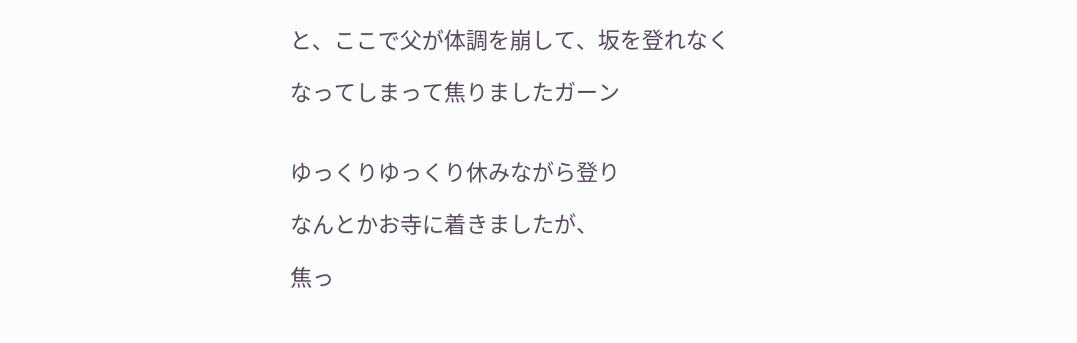と、ここで父が体調を崩して、坂を登れなく

なってしまって焦りましたガーン


ゆっくりゆっくり休みながら登り

なんとかお寺に着きましたが、

焦っ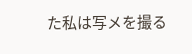た私は写メを撮る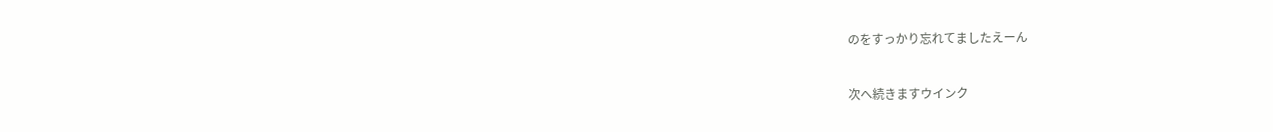のをすっかり忘れてましたえーん


次へ続きますウインク